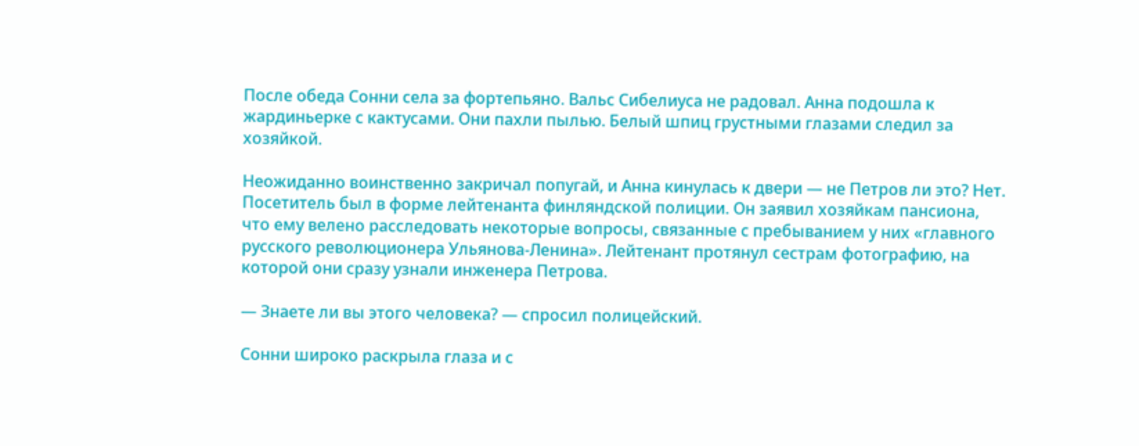После обеда Сонни села за фортепьяно. Вальс Сибелиуса не радовал. Анна подошла к жардиньерке с кактусами. Они пахли пылью. Белый шпиц грустными глазами следил за хозяйкой.

Неожиданно воинственно закричал попугай, и Анна кинулась к двери — не Петров ли это? Нет. Посетитель был в форме лейтенанта финляндской полиции. Он заявил хозяйкам пансиона, что ему велено расследовать некоторые вопросы, связанные с пребыванием у них «главного русского революционера Ульянова-Ленина». Лейтенант протянул сестрам фотографию, на которой они сразу узнали инженера Петрова.

— Знаете ли вы этого человека? — спросил полицейский.

Сонни широко раскрыла глаза и с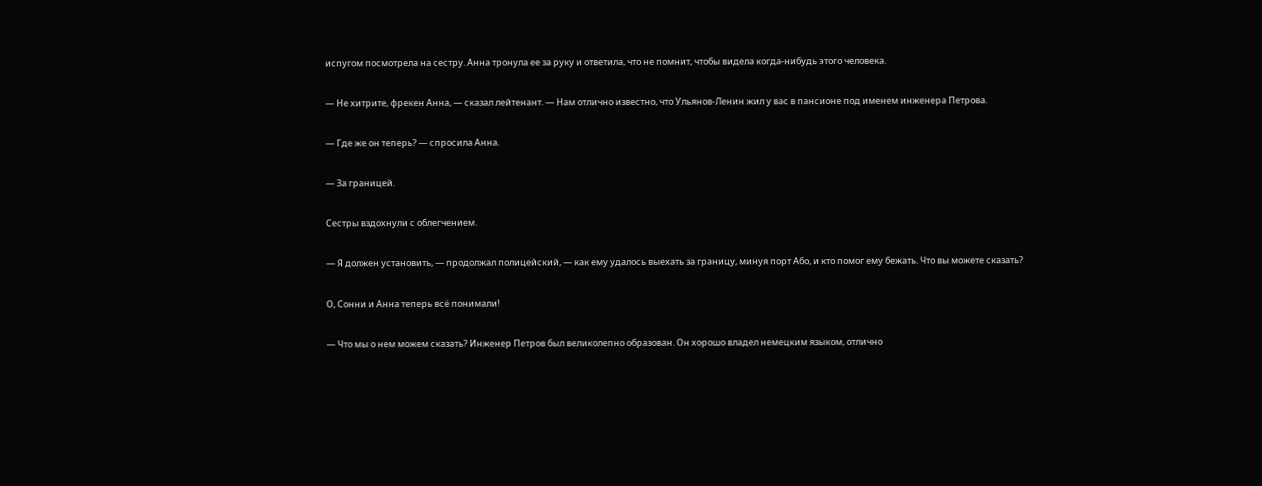испугом посмотрела на сестру. Анна тронула ее за руку и ответила, что не помнит, чтобы видела когда-нибудь этого человека.

— Не хитрите, фрекен Анна, — сказал лейтенант. — Нам отлично известно, что Ульянов-Ленин жил у вас в пансионе под именем инженера Петрова.

— Где же он теперь? — спросила Анна.

— За границей.

Сестры вздохнули с облегчением.

— Я должен установить, — продолжал полицейский, — как ему удалось выехать за границу, минуя порт Або, и кто помог ему бежать. Что вы можете сказать?

О, Сонни и Анна теперь всё понимали!

— Что мы о нем можем сказать? Инженер Петров был великолепно образован. Он хорошо владел немецким языком, отлично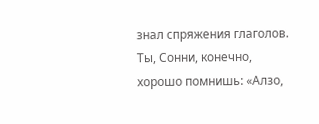знал спряжения глаголов. Ты, Сонни, конечно, хорошо помнишь: «Алзо,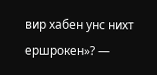вир хабен унс нихт ершрокен»? —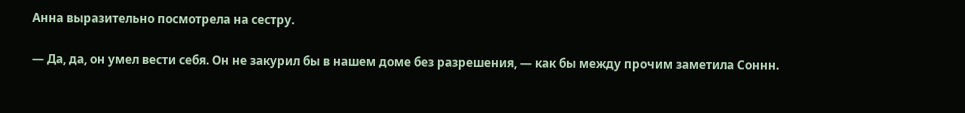Анна выразительно посмотрела на сестру.

— Да, да, он умел вести себя. Он не закурил бы в нашем доме без разрешения, — как бы между прочим заметила Соннн.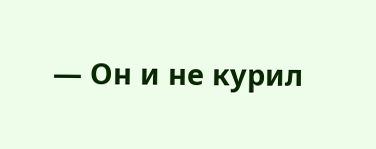— Он и не курил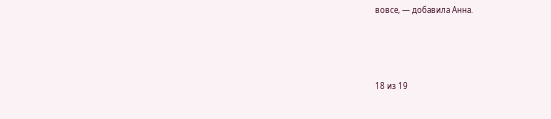вовсе, — добавила Анна.



18 из 19